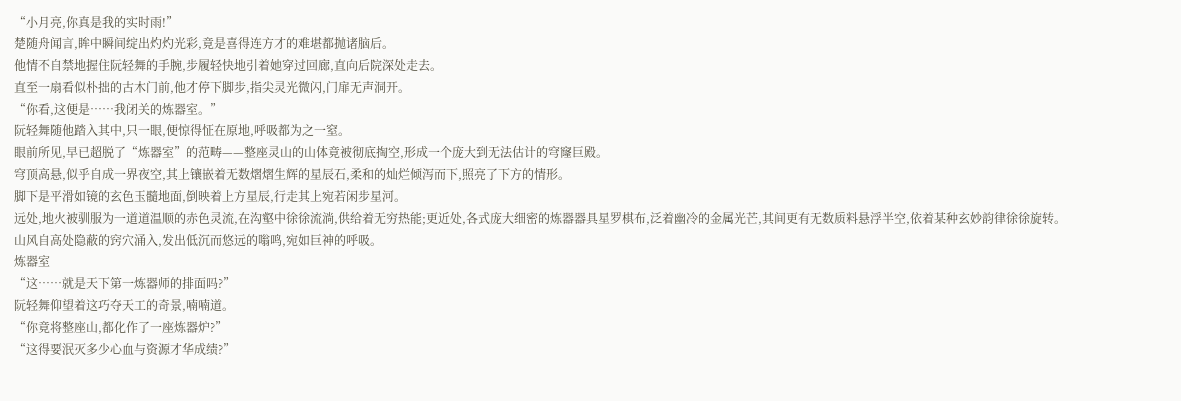“小月亮,你真是我的实时雨!”
楚随舟闻言,眸中瞬间绽出灼灼光彩,竟是喜得连方才的难堪都抛诸脑后。
他情不自禁地握住阮轻舞的手腕,步履轻快地引着她穿过回廊,直向后院深处走去。
直至一扇看似朴拙的古木门前,他才停下脚步,指尖灵光微闪,门扉无声洞开。
“你看,这便是……我闭关的炼器室。”
阮轻舞随他踏入其中,只一眼,便惊得怔在原地,呼吸都为之一窒。
眼前所见,早已超脱了“炼器室”的范畴——整座灵山的山体竟被彻底掏空,形成一个庞大到无法估计的穹窿巨殿。
穹顶高悬,似乎自成一界夜空,其上镶嵌着无数熠熠生辉的星辰石,柔和的灿烂倾泻而下,照亮了下方的情形。
脚下是平滑如镜的玄色玉髓地面,倒映着上方星辰,行走其上宛若闲步星河。
远处,地火被驯服为一道道温顺的赤色灵流,在沟壑中徐徐流淌,供给着无穷热能;更近处,各式庞大细密的炼器器具星罗棋布,泛着幽冷的金属光芒,其间更有无数质料悬浮半空,依着某种玄妙韵律徐徐旋转。
山风自高处隐蔽的窍穴涌入,发出低沉而悠远的嗡鸣,宛如巨神的呼吸。
炼器室
“这……就是天下第一炼器师的排面吗?”
阮轻舞仰望着这巧夺天工的奇景,喃喃道。
“你竟将整座山,都化作了一座炼器炉?”
“这得要泯灭多少心血与资源才华成绩?”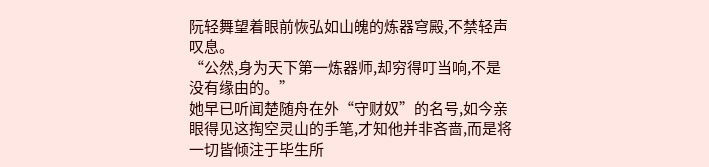阮轻舞望着眼前恢弘如山魄的炼器穹殿,不禁轻声叹息。
“公然,身为天下第一炼器师,却穷得叮当响,不是没有缘由的。”
她早已听闻楚随舟在外“守财奴”的名号,如今亲眼得见这掏空灵山的手笔,才知他并非吝啬,而是将一切皆倾注于毕生所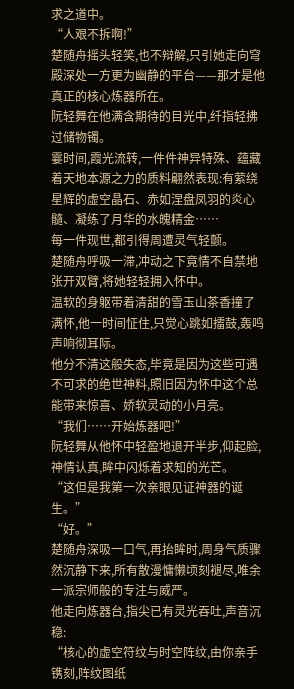求之道中。
“人艰不拆啊!”
楚随舟摇头轻笑,也不辩解,只引她走向穹殿深处一方更为幽静的平台——那才是他真正的核心炼器所在。
阮轻舞在他满含期待的目光中,纤指轻拂过储物镯。
霎时间,霞光流转,一件件神异特殊、蕴藏着天地本源之力的质料翩然表现:有萦绕星辉的虚空晶石、赤如涅盘凤羽的炎心髓、凝练了月华的水魄精金……
每一件现世,都引得周遭灵气轻颤。
楚随舟呼吸一滞,冲动之下竟情不自禁地张开双臂,将她轻轻拥入怀中。
温软的身躯带着清甜的雪玉山茶香撞了满怀,他一时间怔住,只觉心跳如擂鼓,轰鸣声响彻耳际。
他分不清这般失态,毕竟是因为这些可遇不可求的绝世神料,照旧因为怀中这个总能带来惊喜、娇软灵动的小月亮。
“我们……开始炼器吧!”
阮轻舞从他怀中轻盈地退开半步,仰起脸,神情认真,眸中闪烁着求知的光芒。
“这但是我第一次亲眼见证神器的诞生。”
“好。”
楚随舟深吸一口气,再抬眸时,周身气质骤然沉静下来,所有散漫慵懒顷刻褪尽,唯余一派宗师般的专注与威严。
他走向炼器台,指尖已有灵光吞吐,声音沉稳:
“核心的虚空符纹与时空阵纹,由你亲手镌刻,阵纹图纸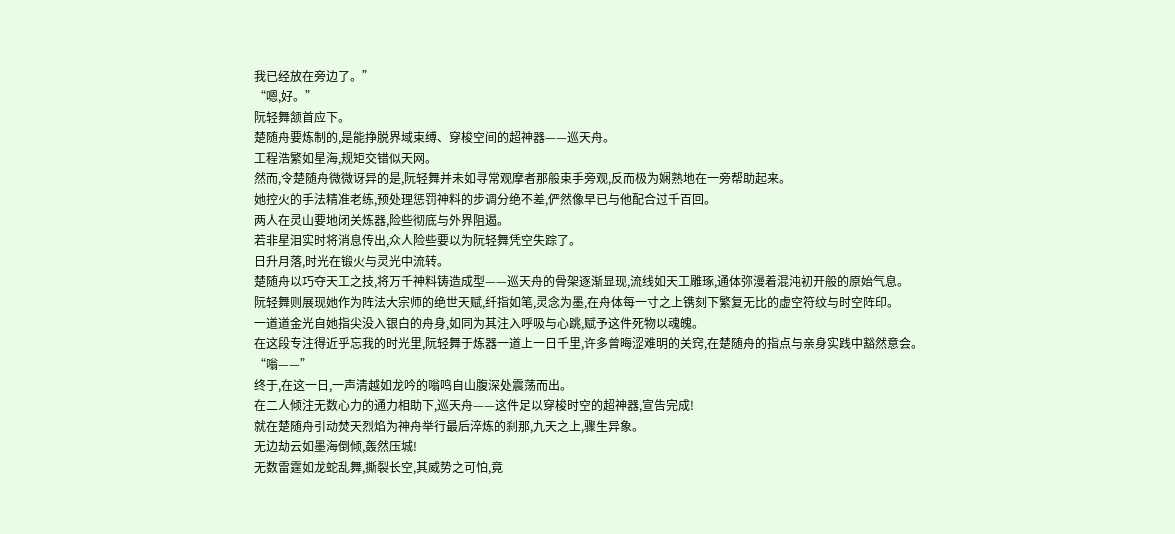我已经放在旁边了。”
“嗯,好。”
阮轻舞颔首应下。
楚随舟要炼制的,是能挣脱界域束缚、穿梭空间的超神器——巡天舟。
工程浩繁如星海,规矩交错似天网。
然而,令楚随舟微微讶异的是,阮轻舞并未如寻常观摩者那般束手旁观,反而极为娴熟地在一旁帮助起来。
她控火的手法精准老练,预处理惩罚神料的步调分绝不差,俨然像早已与他配合过千百回。
两人在灵山要地闭关炼器,险些彻底与外界阻遏。
若非星泪实时将消息传出,众人险些要以为阮轻舞凭空失踪了。
日升月落,时光在锻火与灵光中流转。
楚随舟以巧夺天工之技,将万千神料铸造成型——巡天舟的骨架逐渐显现,流线如天工雕琢,通体弥漫着混沌初开般的原始气息。
阮轻舞则展现她作为阵法大宗师的绝世天赋,纤指如笔,灵念为墨,在舟体每一寸之上镌刻下繁复无比的虚空符纹与时空阵印。
一道道金光自她指尖没入银白的舟身,如同为其注入呼吸与心跳,赋予这件死物以魂魄。
在这段专注得近乎忘我的时光里,阮轻舞于炼器一道上一日千里,许多曾晦涩难明的关窍,在楚随舟的指点与亲身实践中豁然意会。
“嗡——”
终于,在这一日,一声清越如龙吟的嗡鸣自山腹深处震荡而出。
在二人倾注无数心力的通力相助下,巡天舟——这件足以穿梭时空的超神器,宣告完成!
就在楚随舟引动焚天烈焰为神舟举行最后淬炼的刹那,九天之上,骤生异象。
无边劫云如墨海倒倾,轰然压城!
无数雷霆如龙蛇乱舞,撕裂长空,其威势之可怕,竟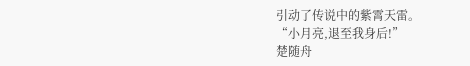引动了传说中的紫霄天雷。
“小月亮,退至我身后!”
楚随舟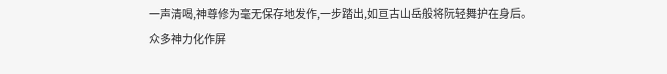一声清喝,神尊修为毫无保存地发作,一步踏出,如亘古山岳般将阮轻舞护在身后。
众多神力化作屏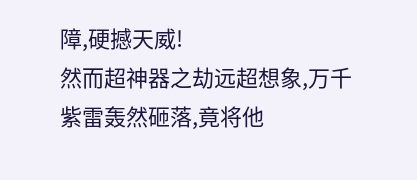障,硬撼天威!
然而超神器之劫远超想象,万千紫雷轰然砸落,竟将他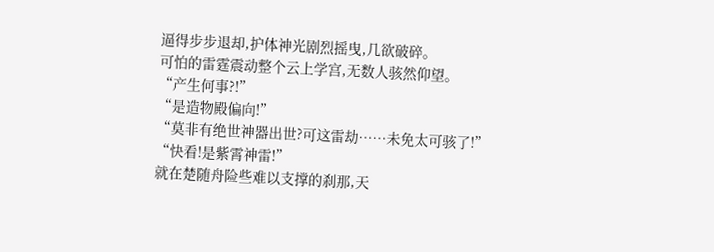逼得步步退却,护体神光剧烈摇曳,几欲破碎。
可怕的雷霆震动整个云上学宫,无数人骇然仰望。
“产生何事?!”
“是造物殿偏向!”
“莫非有绝世神器出世?可这雷劫……未免太可骇了!”
“快看!是紫霄神雷!”
就在楚随舟险些难以支撑的刹那,天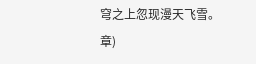穹之上忽现漫天飞雪。
章)